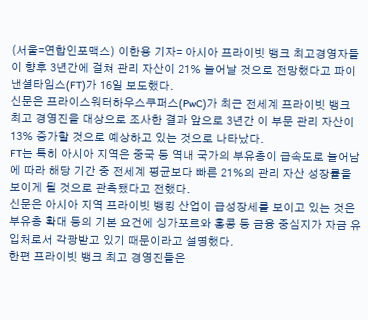(서울=연합인포맥스) 이한용 기자= 아시아 프라이빗 뱅크 최고경영자들이 향후 3년간에 걸쳐 관리 자산이 21% 늘어날 것으로 전망했다고 파이낸셜타임스(FT)가 16일 보도했다.
신문은 프라이스워터하우스쿠퍼스(PwC)가 최근 전세계 프라이빗 뱅크 최고 경영진을 대상으로 조사한 결과 앞으로 3년간 이 부문 관리 자산이 13% 증가할 것으로 예상하고 있는 것으로 나타났다.
FT는 특히 아시아 지역은 중국 등 역내 국가의 부유층이 급속도로 늘어남에 따라 해당 기간 중 전세계 평균보다 빠른 21%의 관리 자산 성장률을 보이게 될 것으로 관측됐다고 전했다.
신문은 아시아 지역 프라이빗 뱅킹 산업이 급성장세를 보이고 있는 것은 부유층 확대 등의 기본 요건에 싱가포르와 홍콩 등 금융 중심지가 자금 유입처로서 각광받고 있기 때문이라고 설명했다.
한편 프라이빗 뱅크 최고 경영진들은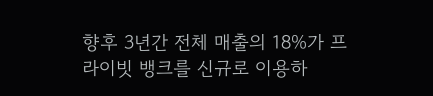향후 3년간 전체 매출의 18%가 프라이빗 뱅크를 신규로 이용하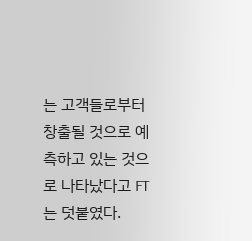는 고객들로부터 창출될 것으로 예측하고 있는 것으로 나타났다고 FT는 덧붙였다.